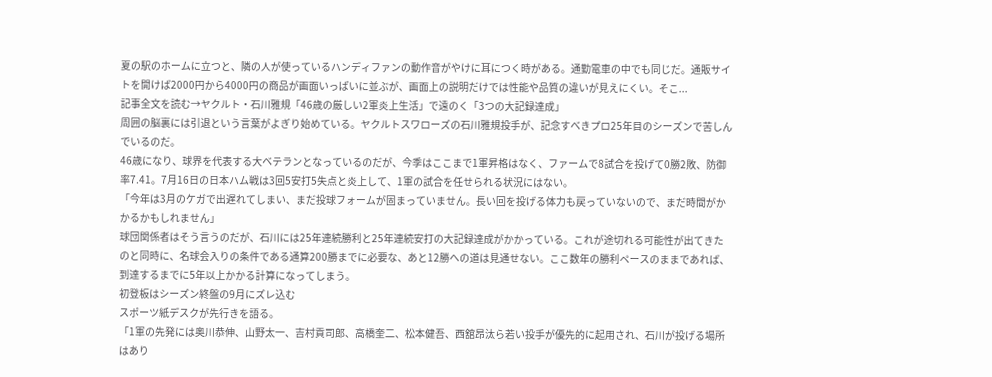夏の駅のホームに立つと、隣の人が使っているハンディファンの動作音がやけに耳につく時がある。通勤電車の中でも同じだ。通販サイトを開けば2000円から4000円の商品が画面いっぱいに並ぶが、画面上の説明だけでは性能や品質の違いが見えにくい。そこ...
記事全文を読む→ヤクルト・石川雅規「46歳の厳しい2軍炎上生活」で遠のく「3つの大記録達成」
周囲の脳裏には引退という言葉がよぎり始めている。ヤクルトスワローズの石川雅規投手が、記念すべきプロ25年目のシーズンで苦しんでいるのだ。
46歳になり、球界を代表する大ベテランとなっているのだが、今季はここまで1軍昇格はなく、ファームで8試合を投げて0勝2敗、防御率7.41。7月16日の日本ハム戦は3回5安打5失点と炎上して、1軍の試合を任せられる状況にはない。
「今年は3月のケガで出遅れてしまい、まだ投球フォームが固まっていません。長い回を投げる体力も戻っていないので、まだ時間がかかるかもしれません」
球団関係者はそう言うのだが、石川には25年連続勝利と25年連続安打の大記録達成がかかっている。これが途切れる可能性が出てきたのと同時に、名球会入りの条件である通算200勝までに必要な、あと12勝への道は見通せない。ここ数年の勝利ペースのままであれば、到達するまでに5年以上かかる計算になってしまう。
初登板はシーズン終盤の9月にズレ込む
スポーツ紙デスクが先行きを語る。
「1軍の先発には奥川恭伸、山野太一、吉村貢司郎、高橋奎二、松本健吾、西舘昂汰ら若い投手が優先的に起用され、石川が投げる場所はあり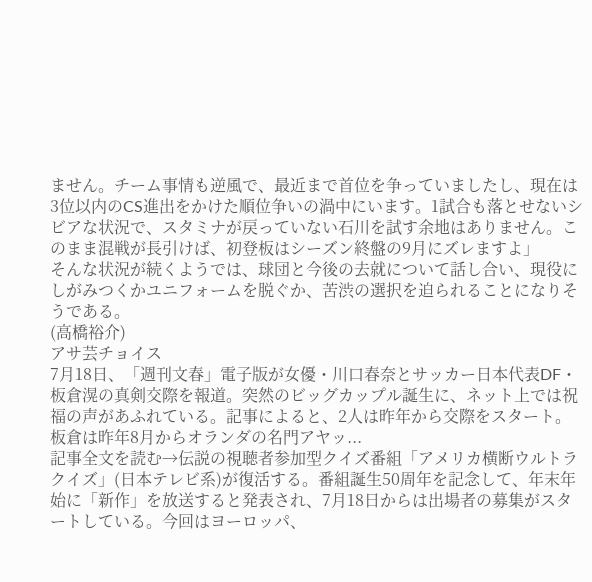ません。チーム事情も逆風で、最近まで首位を争っていましたし、現在は3位以内のCS進出をかけた順位争いの渦中にいます。1試合も落とせないシビアな状況で、スタミナが戻っていない石川を試す余地はありません。このまま混戦が長引けば、初登板はシーズン終盤の9月にズレますよ」
そんな状況が続くようでは、球団と今後の去就について話し合い、現役にしがみつくかユニフォームを脱ぐか、苦渋の選択を迫られることになりそうである。
(高橋裕介)
アサ芸チョイス
7月18日、「週刊文春」電子版が女優・川口春奈とサッカー日本代表DF・板倉滉の真剣交際を報道。突然のビッグカップル誕生に、ネット上では祝福の声があふれている。記事によると、2人は昨年から交際をスタート。板倉は昨年8月からオランダの名門アヤッ...
記事全文を読む→伝説の視聴者参加型クイズ番組「アメリカ横断ウルトラクイズ」(日本テレビ系)が復活する。番組誕生50周年を記念して、年末年始に「新作」を放送すると発表され、7月18日からは出場者の募集がスタートしている。今回はヨーロッパ、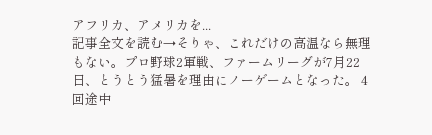アフリカ、アメリカを...
記事全文を読む→そりゃ、これだけの高温なら無理もない。プロ野球2軍戦、ファームリーグが7月22日、とうとう猛暑を理由にノーゲームとなった。 4回途中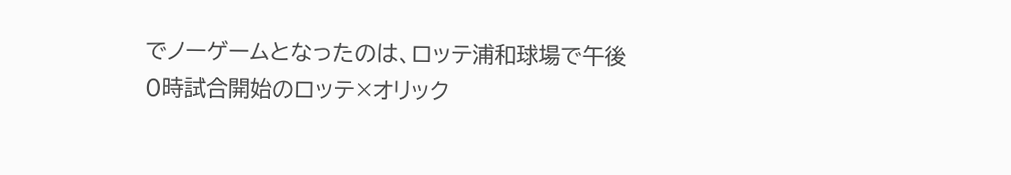でノーゲームとなったのは、ロッテ浦和球場で午後0時試合開始のロッテ×オリック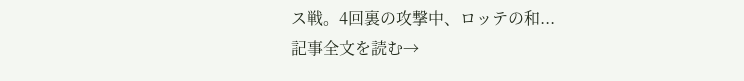ス戦。4回裏の攻撃中、ロッテの和...
記事全文を読む→